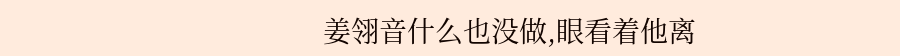姜翎音什么也没做,眼看着他离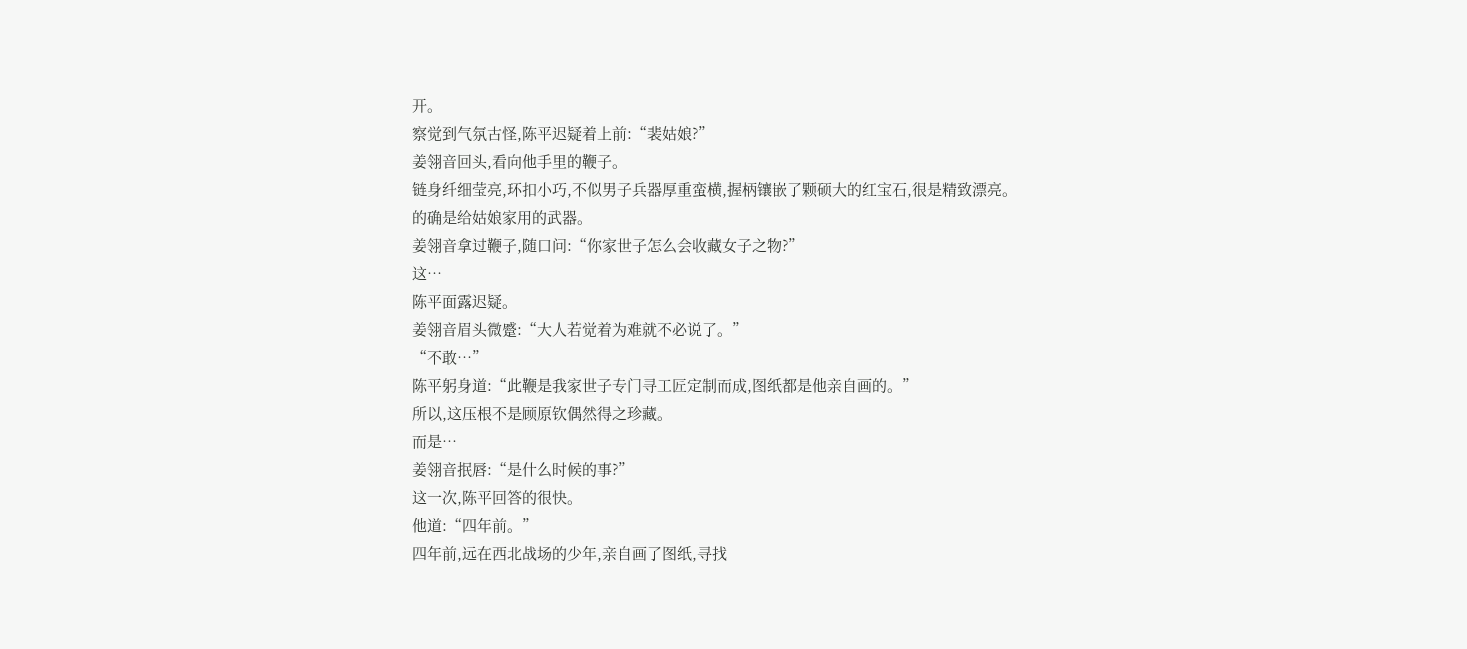开。
察觉到气氛古怪,陈平迟疑着上前:“裴姑娘?”
姜翎音回头,看向他手里的鞭子。
链身纤细莹亮,环扣小巧,不似男子兵器厚重蛮横,握柄镶嵌了颗硕大的红宝石,很是精致漂亮。
的确是给姑娘家用的武器。
姜翎音拿过鞭子,随口问:“你家世子怎么会收藏女子之物?”
这…
陈平面露迟疑。
姜翎音眉头微蹙:“大人若觉着为难就不必说了。”
“不敢…”
陈平躬身道:“此鞭是我家世子专门寻工匠定制而成,图纸都是他亲自画的。”
所以,这压根不是顾原钦偶然得之珍藏。
而是…
姜翎音抿唇:“是什么时候的事?”
这一次,陈平回答的很快。
他道:“四年前。”
四年前,远在西北战场的少年,亲自画了图纸,寻找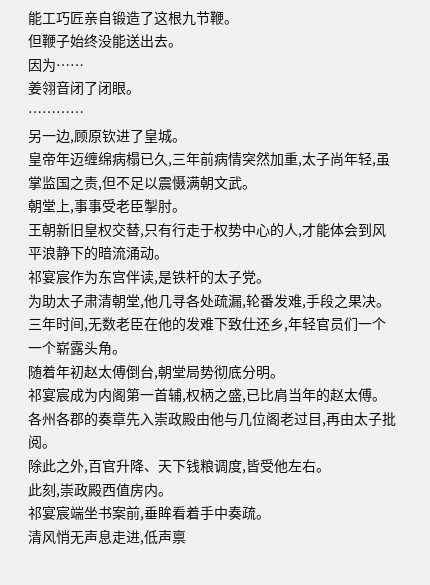能工巧匠亲自锻造了这根九节鞭。
但鞭子始终没能送出去。
因为……
姜翎音闭了闭眼。
…………
另一边,顾原钦进了皇城。
皇帝年迈缠绵病榻已久,三年前病情突然加重,太子尚年轻,虽掌监国之责,但不足以震慑满朝文武。
朝堂上,事事受老臣掣肘。
王朝新旧皇权交替,只有行走于权势中心的人,才能体会到风平浪静下的暗流涌动。
祁宴宸作为东宫伴读,是铁杆的太子党。
为助太子肃清朝堂,他几寻各处疏漏,轮番发难,手段之果决。
三年时间,无数老臣在他的发难下致仕还乡,年轻官员们一个一个崭露头角。
随着年初赵太傅倒台,朝堂局势彻底分明。
祁宴宸成为内阁第一首辅,权柄之盛,已比肩当年的赵太傅。
各州各郡的奏章先入崇政殿由他与几位阁老过目,再由太子批阅。
除此之外,百官升降、天下钱粮调度,皆受他左右。
此刻,崇政殿西值房内。
祁宴宸端坐书案前,垂眸看着手中奏疏。
清风悄无声息走进,低声禀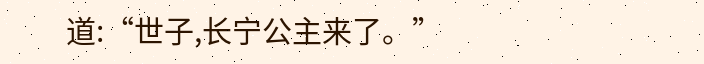道:“世子,长宁公主来了。”